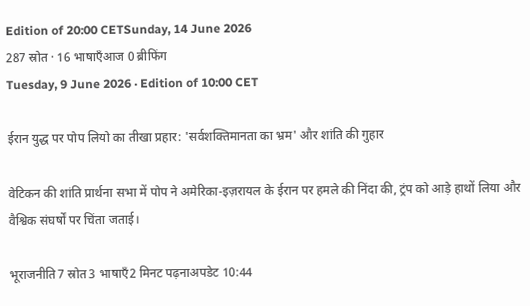Edition of 20:00 CETSunday, 14 June 2026
287 स्रोत · 16 भाषाएँआज 0 ब्रीफिंग
Tuesday, 9 June 2026 · Edition of 10:00 CET

ईरान युद्ध पर पोप लियो का तीखा प्रहार: 'सर्वशक्तिमानता का भ्रम' और शांति की गुहार

वेटिकन की शांति प्रार्थना सभा में पोप ने अमेरिका-इज़रायल के ईरान पर हमले की निंदा की, ट्रंप को आड़े हाथों लिया और वैश्विक संघर्षों पर चिंता जताई।

भूराजनीति7 स्रोत3 भाषाएँ2 मिनट पढ़नाअपडेट 10:44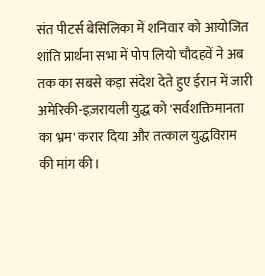संत पीटर्स बेसिलिका में शनिवार को आयोजित शांति प्रार्थना सभा में पोप लियो चौदहवें ने अब तक का सबसे कड़ा संदेश देते हुए ईरान में जारी अमेरिकी-इज़रायली युद्ध को 'सर्वशक्तिमानता का भ्रम' करार दिया और तत्काल युद्धविराम की मांग की।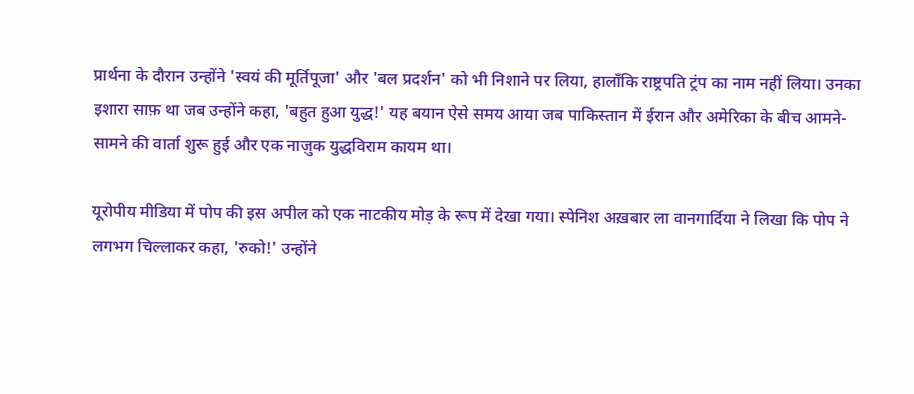प्रार्थना के दौरान उन्होंने 'स्वयं की मूर्तिपूजा' और 'बल प्रदर्शन' को भी निशाने पर लिया, हालाँकि राष्ट्रपति ट्रंप का नाम नहीं लिया। उनका इशारा साफ़ था जब उन्होंने कहा, 'बहुत हुआ युद्ध!' यह बयान ऐसे समय आया जब पाकिस्तान में ईरान और अमेरिका के बीच आमने-सामने की वार्ता शुरू हुई और एक नाज़ुक युद्धविराम कायम था।

यूरोपीय मीडिया में पोप की इस अपील को एक नाटकीय मोड़ के रूप में देखा गया। स्पेनिश अख़बार ला वानगार्दिया ने लिखा कि पोप ने लगभग चिल्लाकर कहा, 'रुको!' उन्होंने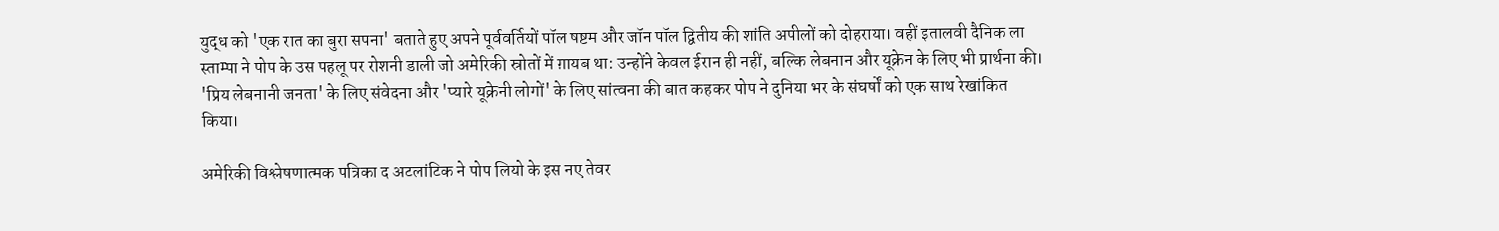युद्ध को 'एक रात का बुरा सपना' बताते हुए अपने पूर्ववर्तियों पॉल षष्टम और जॉन पॉल द्वितीय की शांति अपीलों को दोहराया। वहीं इतालवी दैनिक ला स्ताम्पा ने पोप के उस पहलू पर रोशनी डाली जो अमेरिकी स्रोतों में ग़ायब था: उन्होंने केवल ईरान ही नहीं, बल्कि लेबनान और यूक्रेन के लिए भी प्रार्थना की। 'प्रिय लेबनानी जनता' के लिए संवेदना और 'प्यारे यूक्रेनी लोगों' के लिए सांत्वना की बात कहकर पोप ने दुनिया भर के संघर्षों को एक साथ रेखांकित किया।

अमेरिकी विश्लेषणात्मक पत्रिका द अटलांटिक ने पोप लियो के इस नए तेवर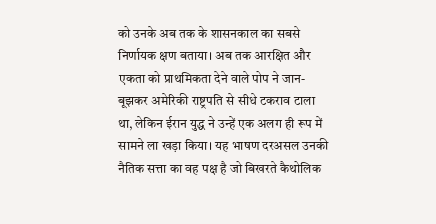को उनके अब तक के शासनकाल का सबसे निर्णायक क्षण बताया। अब तक आरक्षित और एकता को प्राथमिकता देने वाले पोप ने जान-बूझकर अमेरिकी राष्ट्रपति से सीधे टकराव टाला था, लेकिन ईरान युद्ध ने उन्हें एक अलग ही रूप में सामने ला खड़ा किया। यह भाषण दरअसल उनकी नैतिक सत्ता का वह पक्ष है जो बिखरते कैथोलिक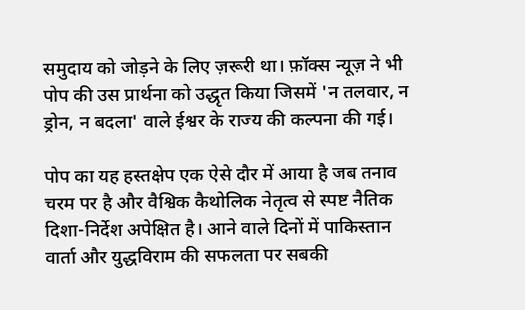समुदाय को जोड़ने के लिए ज़रूरी था। फ़ॉक्स न्यूज़ ने भी पोप की उस प्रार्थना को उद्धृत किया जिसमें 'न तलवार, न ड्रोन, न बदला' वाले ईश्वर के राज्य की कल्पना की गई।

पोप का यह हस्तक्षेप एक ऐसे दौर में आया है जब तनाव चरम पर है और वैश्विक कैथोलिक नेतृत्व से स्पष्ट नैतिक दिशा-निर्देश अपेक्षित है। आने वाले दिनों में पाकिस्तान वार्ता और युद्धविराम की सफलता पर सबकी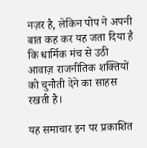नज़र है, लेकिन पोप ने अपनी बात कह कर यह जता दिया है कि धार्मिक मंच से उठी आवाज़ राजनीतिक शक्तियों को चुनौती देने का साहस रखती है।

यह समाचार इन पर प्रकाशित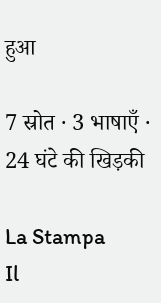हुआ

7 स्रोत · 3 भाषाएँ · 24 घंटे की खिड़की

La Stampa
Il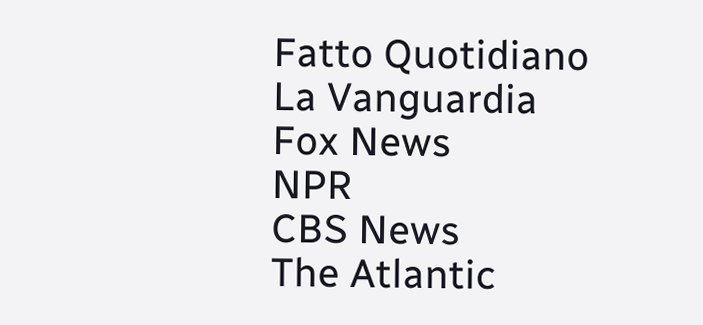Fatto Quotidiano
La Vanguardia
Fox News
NPR
CBS News
The Atlantic